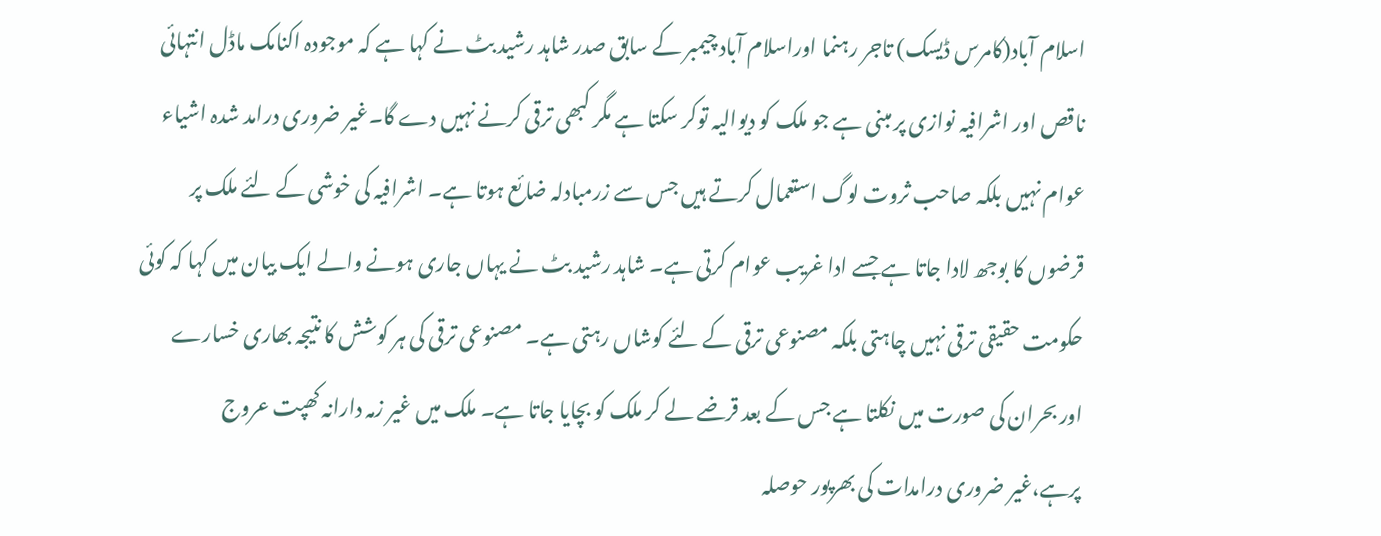اسلام آباد(کامرس ڈیسک) تاجر رہنما اوراسلام آباد چیمبر کے سابق صدر شاہد رشید بٹ نے کہا ہے کہ موجودہ اکنامک ماڈل انتہائی ناقص اور اشرافیہ نوازی پر مبنی ہے جو ملک کو دیوالیہ توکر سکتا ہے مگر کبھی ترقی کرنے نہیں دے گا۔غیر ضروری درامد شدہ اشیاء عوام نہیں بلکہ صاحب ثروت لوگ استعمال کرتے ہیں جس سے زرمبادلہ ضائع ہوتا ہے۔ اشرافیہ کی خوشی کے لئے ملک پر قرضوں کا بوجھ لادا جاتا ہے جسے ادا غریب عوام کرتی ہے۔ شاہد رشید بٹ نے یہاں جاری ہونے والے ایک بیان میں کہا کہ کوئی حکومت حقیقی ترقی نہیں چاہتی بلکہ مصنوعی ترقی کے لئے کوشاں رہتی ہے۔ مصنوعی ترقی کی ہر کوشش کا نتیجہ بھاری خسارے اور بحران کی صورت میں نکلتا ہے جس کے بعد قرضے لے کر ملک کو بچایا جاتا ہے۔ ملک میں غیر زمہ دارانہ کھپت عروج پرہے،غیر ضروری درامدات کی بھرپور حوصلہ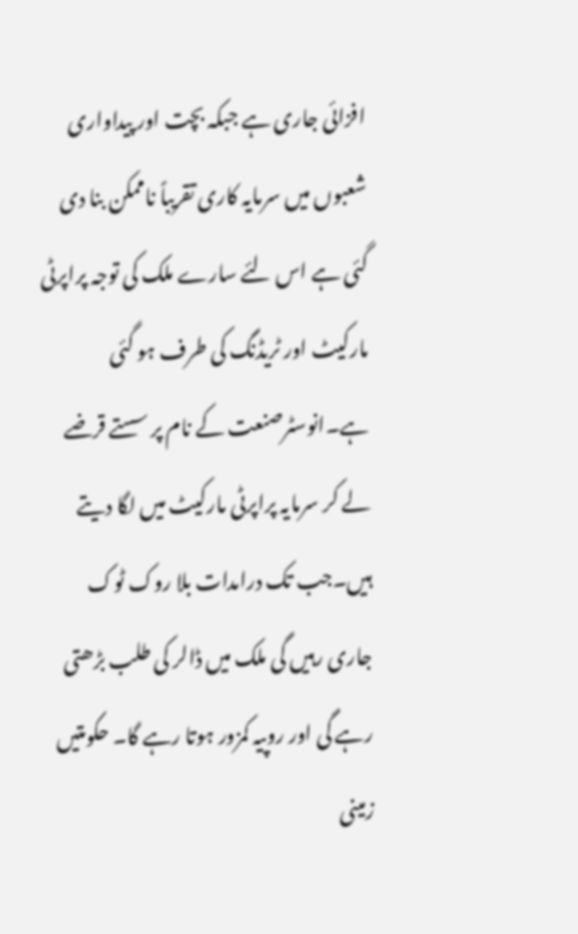افزائی جاری ہے جبکہ بچت اور پیداواری شعبوں میں سرمایہ کاری تقریباً ناممکن بنا دی گئی ہے اس لئے سارے ملک کی توجہ پراپرٹی مارکیٹ اور ٹریڈنگ کی طرف ہو گئی ہے۔انوسٹرصنعت کے نام پر سستے قرضے لے کر سرمایہ پراپرٹی مارکیٹ میں لگا دیتے ہیں۔جب تک درامدات بلا روک ٹوک جاری رہیں گی ملک میں ڈالر کی طلب بڑھتی رہے گی اور روپیہ کمزور ہوتا رہے گا۔ حکومتیں زمینی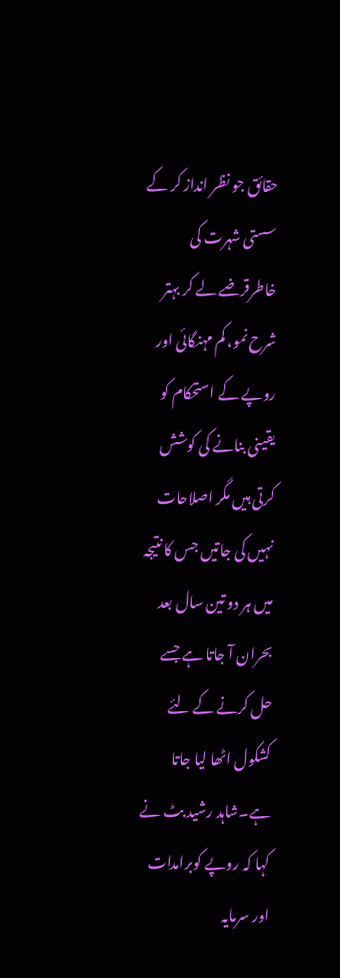حقائق جو نظر انداز کر کے سستی شہرت کی خاطرقرضے لے کر بہتر شرح نمو، کم مہنگائی اور روپے کے استحکام کو یقینی بنانے کی کوشش کرتی ہیں مگر اصلاحات نہیں کی جاتیں جس کا نتیجہ میں ہر دو تین سال بعد بحران آ جاتا ہے جسے حل کرنے کے لئے کشکول اٹھا لیا جاتا ہے۔شاہد رشید بٹ نے کہا کہ روپے کوبرامدات اور سرمایہ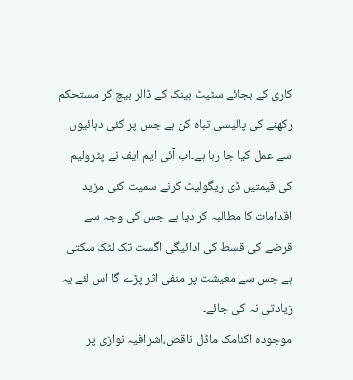کاری کے بجائے سٹیٹ بینک کے ڈالر بیچ کر مستحکم رکھنے کی پالیسی تباہ کن ہے جس پر کئی دہائیوں سے عمل کیا جا رہا ہے۔اب آئی ایم ایف نے پٹرولیم کی قیمتیں ڈی ریگولیٹ کرنے سمیت کئی مزید اقدامات کا مطالبہ کر دیا ہے جس کی وجہ سے قرضے کی قسط کی ادائیگی اگست تک لٹک سکتی ہے جس سے معیشت پر منفی اثر پڑے گا اس لئے یہ زیادتی نہ کی جائے۔
موجودہ اکنامک ماڈل ناقص،اشرافیہ نوازی پر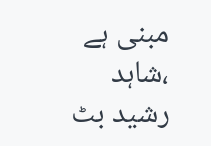مبنی ہے ،شاہد رشید بٹ